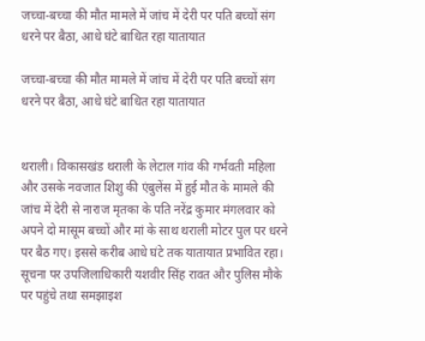जच्चा-बच्चा की मौत मामले में जांच में देरी पर पति बच्चों संग धरने पर बैठा, आधे घंटे बाधित रहा यातायात

जच्चा-बच्चा की मौत मामले में जांच में देरी पर पति बच्चों संग धरने पर बैठा, आधे घंटे बाधित रहा यातायात


थराली। विकासखंड थराली के लेटाल गांव की गर्भवती महिला और उसके नवजात शिशु की एंबुलेंस में हुई मौत के मामले की जांच में देरी से नाराज मृतका के पति नरेंद्र कुमार मंगलवार को अपने दो मासूम बच्चों और मां के साथ थराली मोटर पुल पर धरने पर बैठ गए। इससे करीब आधे घंटे तक यातायात प्रभावित रहा। सूचना पर उपजिलाधिकारी यशवीर सिंह रावत और पुलिस मौके पर पहुंचे तथा समझाइश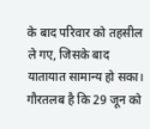के बाद परिवार को तहसील ले गए, जिसके बाद यातायात सामान्य हो सका।
गौरतलब है कि 29 जून को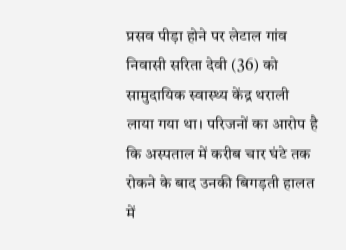प्रसव पीड़ा होने पर लेटाल गांव निवासी सरिता देवी (36) को सामुदायिक स्वास्थ्य केंद्र थराली लाया गया था। परिजनों का आरोप है कि अस्पताल में करीब चार घंटे तक रोकने के बाद उनकी बिगड़ती हालत में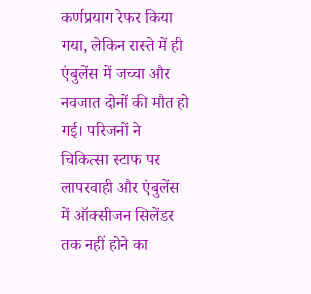कर्णप्रयाग रेफर किया गया, लेकिन रास्ते में ही एंबुलेंस में जच्चा और नवजात दोनों की मौत हो गई। परिजनों ने चिकित्सा स्टाफ पर लापरवाही और एंबुलेंस में ऑक्सीजन सिलेंडर तक नहीं होने का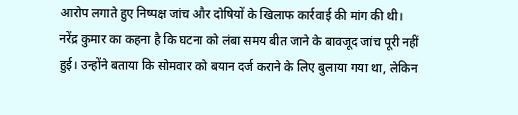आरोप लगाते हुए निष्पक्ष जांच और दोषियों के खिलाफ कार्रवाई की मांग की थी।
नरेंद्र कुमार का कहना है कि घटना को लंबा समय बीत जाने के बावजूद जांच पूरी नहीं हुई। उन्होंने बताया कि सोमवार को बयान दर्ज कराने के लिए बुलाया गया था, लेकिन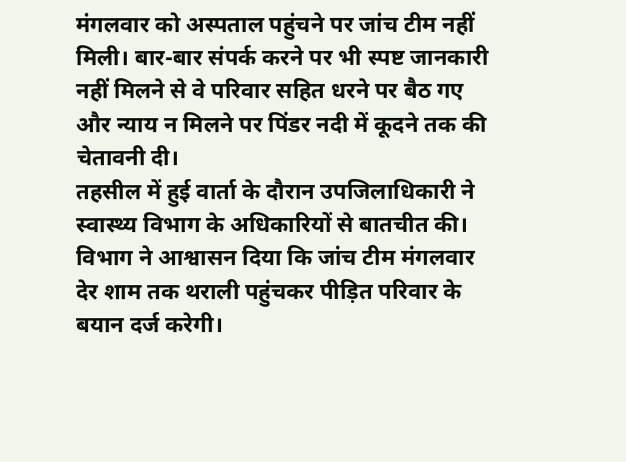मंगलवार को अस्पताल पहुंचने पर जांच टीम नहीं मिली। बार-बार संपर्क करने पर भी स्पष्ट जानकारी नहीं मिलने से वे परिवार सहित धरने पर बैठ गए और न्याय न मिलने पर पिंडर नदी में कूदने तक की चेतावनी दी।
तहसील में हुई वार्ता के दौरान उपजिलाधिकारी ने स्वास्थ्य विभाग के अधिकारियों से बातचीत की। विभाग ने आश्वासन दिया कि जांच टीम मंगलवार देर शाम तक थराली पहुंचकर पीड़ित परिवार के बयान दर्ज करेगी।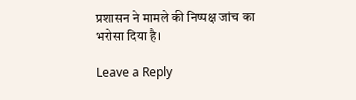प्रशासन ने मामले की निष्पक्ष जांच का भरोसा दिया है।

Leave a Reply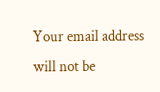Your email address will not be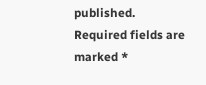published. Required fields are marked *